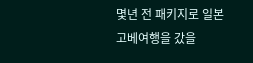몇년 전 패키지로 일본 고베여행을 갔을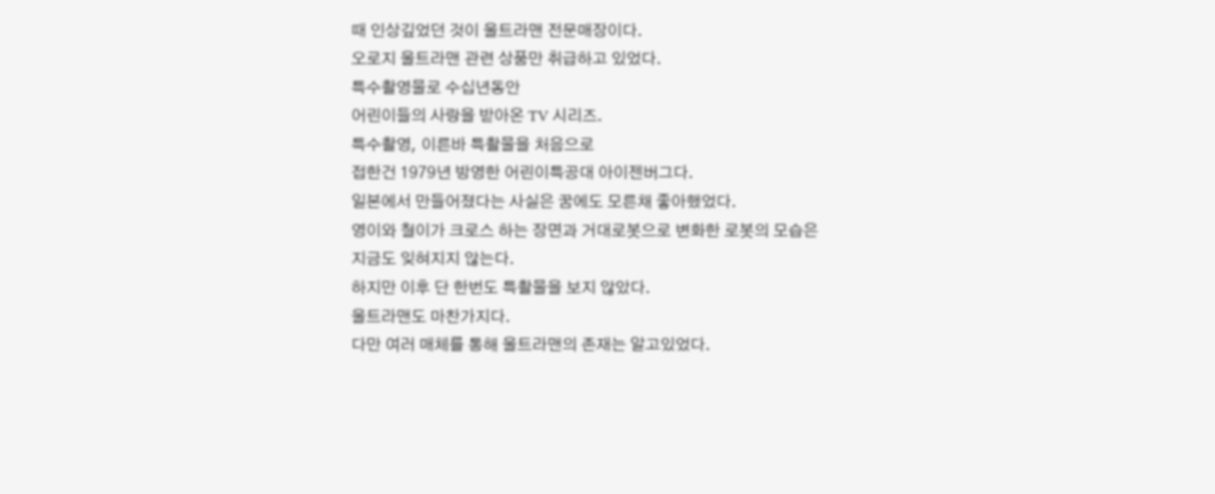때 인상깊었던 것이 울트라맨 전문매장이다.
오로지 울트라맨 관련 상품만 취급하고 있었다.
특수촬영물로 수십년동안
어린이들의 사랑을 받아온 TV 시리즈.
특수촬영, 이른바 특촬물을 처음으로
접한건 1979년 방영한 어린이특공대 아이젠버그다.
일본에서 만들어졌다는 사실은 꿈에도 모른채 좋아했었다.
영이와 철이가 크로스 하는 장면과 거대로봇으로 변화한 로봇의 모습은
지금도 잊혀지지 않는다.
하지만 이후 단 한번도 특촬물을 보지 않았다.
울트라맨도 마찬가지다.
다만 여러 매체를 통해 울트라맨의 존재는 알고있었다.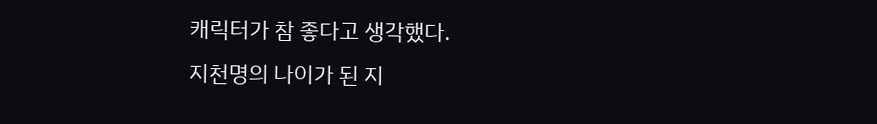캐릭터가 참 좋다고 생각했다.
지천명의 나이가 된 지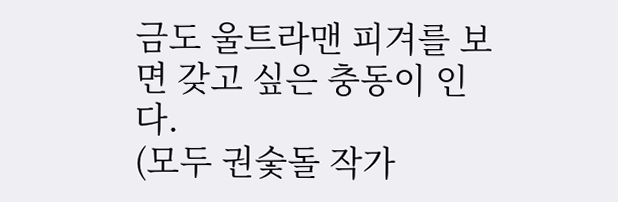금도 울트라맨 피겨를 보면 갖고 싶은 충동이 인다.
(모두 권숯돌 작가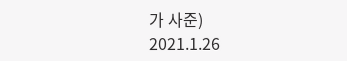가 사준)
2021.1.26